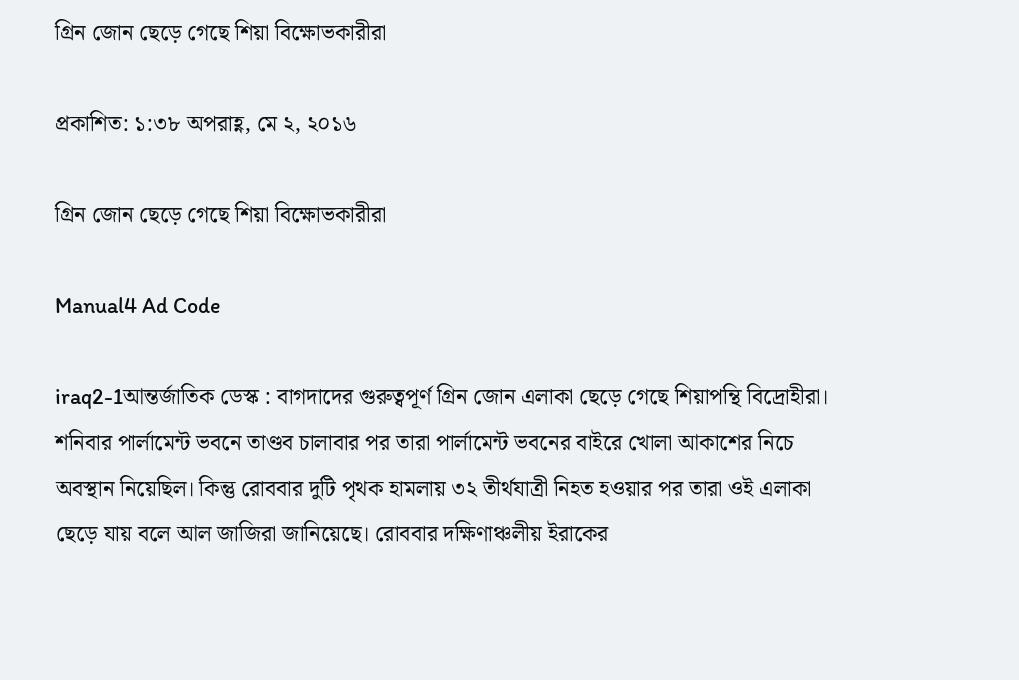গ্রিন জোন ছেড়ে গেছে শিয়া বিক্ষোভকারীরা

প্রকাশিত: ১:৩৮ অপরাহ্ণ, মে ২, ২০১৬

গ্রিন জোন ছেড়ে গেছে শিয়া বিক্ষোভকারীরা

Manual4 Ad Code

iraq2-1আন্তর্জাতিক ডেস্ক : বাগদাদের গুরুত্বপূর্ণ গ্রিন জোন এলাকা ছেড়ে গেছে শিয়াপন্থি বিদ্রোহীরা। শনিবার পার্লামেন্ট ভবনে তাণ্ডব চালাবার পর তারা পার্লামেন্ট ভবনের বাইরে খোলা আকাশের নিচে অবস্থান নিয়েছিল। কিন্তু রোববার দুটি পৃথক হামলায় ৩২ তীর্থযাত্রী নিহত হওয়ার পর তারা ওই এলাকা ছেড়ে যায় বলে আল জাজিরা জানিয়েছে। রোববার দক্ষিণাঞ্চলীয় ইরাকের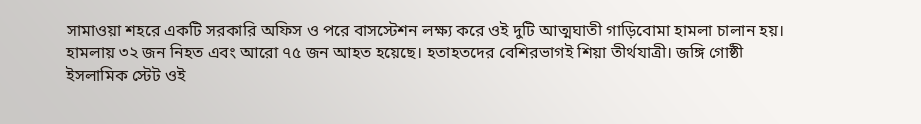সামাওয়া শহরে একটি সরকারি অফিস ও পরে বাসস্টেশন লক্ষ্য করে ওই দুটি আত্মঘাতী গাড়িবোমা হামলা চালান হয়। হামলায় ৩২ জন নিহত এবং আরো ৭৫ জন আহত হয়েছে। হতাহতদের বেশিরভাগই শিয়া তীর্থযাত্রী। জঙ্গি গোষ্ঠী ইসলামিক স্টেট ওই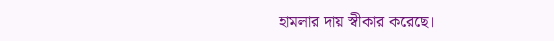হামলার দায় স্বীকার করেছে।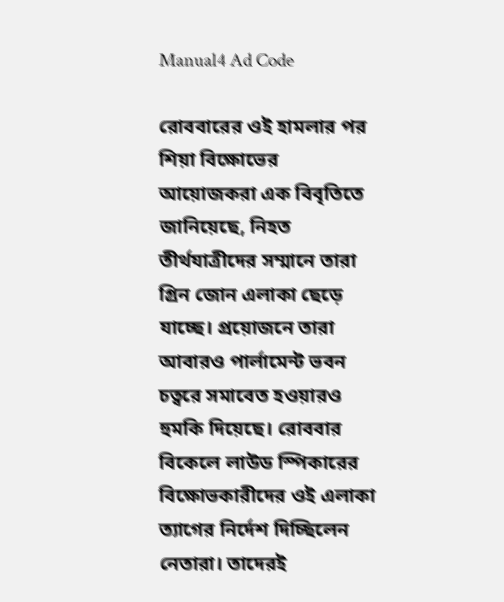Manual4 Ad Code

রোববারের ওই হামলার পর শিয়া বিক্ষোভের আয়োজকরা এক বিবৃতিতে জানিয়েছে, নিহত তীর্থযাত্রীদের সম্মানে তারা গ্রিন জোন এলাকা ছেড়ে যাচ্ছে। প্রয়োজনে তারা আবারও পার্লামেন্ট ভবন চত্বরে সমাবেত হওয়ারও হুমকি দিয়েছে। রোববার বিকেলে লাউড স্পিকারের বিক্ষোভকারীদের ওই এলাকা ত্যাগের নির্দেশ দিচ্ছিলেন নেতারা। তাদেরই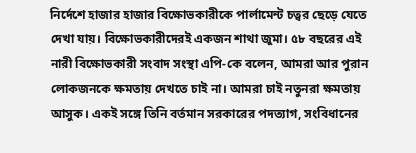নির্দেশে হাজার হাজার বিক্ষোভকারীকে পার্লামেন্ট চত্বর ছেড়ে যেতে দেখা যায়। বিক্ষোভকারীদেরই একজন শাথা জুমা। ৫৮ বছরের এই নারী বিক্ষোভকারী সংবাদ সংস্থা এপি-কে বলেন, আমরা আর পুরান লোকজনকে ক্ষমতায় দেখতে চাই না। আমরা চাই নতুনরা ক্ষমতায় আসুক। একই সঙ্গে তিনি বর্তমান সরকারের পদত্যাগ, সংবিধানের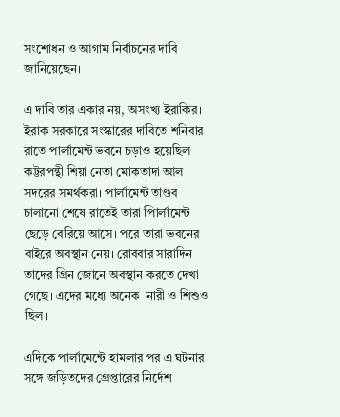সংশোধন ও আগাম নির্বাচনের দাবি জানিয়েছেন।

এ দাবি তার একার নয়, অসংখ্য ইরাকির। ইরাক সরকারে সংস্কারের দাবিতে শনিবার রাতে পার্লামেন্ট ভবনে চড়াও হয়েছিল কট্টরপন্থী শিয়া নেতা মোকতাদা আল সদরের সমর্থকরা। পার্লামেন্ট তাণ্ডব চালানো শেষে রাতেই তারা পিার্লামেন্ট ছেড়ে বেরিয়ে আসে। পরে তারা ভবনের বাইরে অবস্থান নেয়। রোববার সারাদিন তাদের গ্রিন জোনে অবস্থান করতে দেখা গেছে। এদের মধ্যে অনেক  নারী ও শিশুও ছিল।

এদিকে পার্লামেন্টে হামলার পর এ ঘটনার সঙ্গে জড়িতদের গ্রেপ্তারের নির্দেশ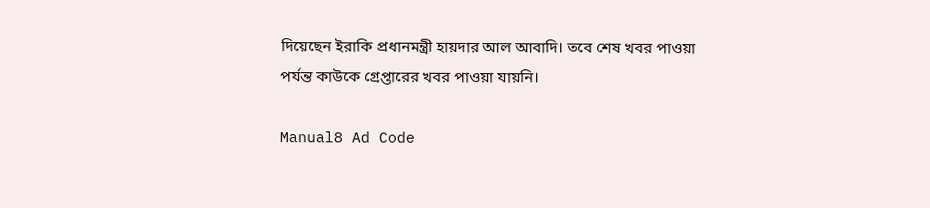দিয়েছেন ইরাকি প্রধানমন্ত্রী হায়দার আল আবাদি। তবে শেষ খবর পাওয়া পর্যন্ত কাউকে গ্রেপ্তারের খবর পাওয়া যায়নি।

Manual8 Ad Code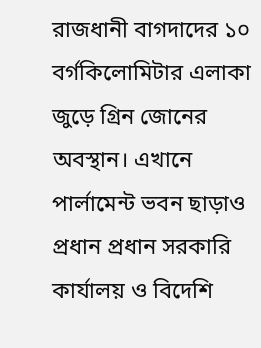রাজধানী বাগদাদের ১০ বর্গকিলোমিটার এলাকা জুড়ে গ্রিন জোনের অবস্থান। এখানে পার্লামেন্ট ভবন ছাড়াও প্রধান প্রধান সরকারি কার্যালয় ও বিদেশি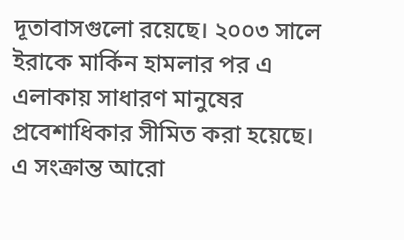দূতাবাসগুলো রয়েছে। ২০০৩ সালে ইরাকে মার্কিন হামলার পর এ এলাকায় সাধারণ মানুষের প্রবেশাধিকার সীমিত করা হয়েছে। এ সংক্রান্ত আরো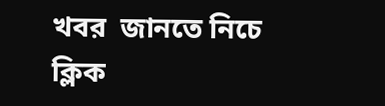খবর  জানতে নিচে ক্লিক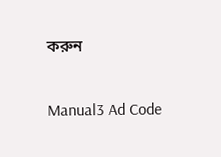করুন

Manual3 Ad Code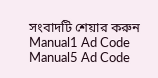সংবাদটি শেয়ার করুন
Manual1 Ad Code
Manual5 Ad Code